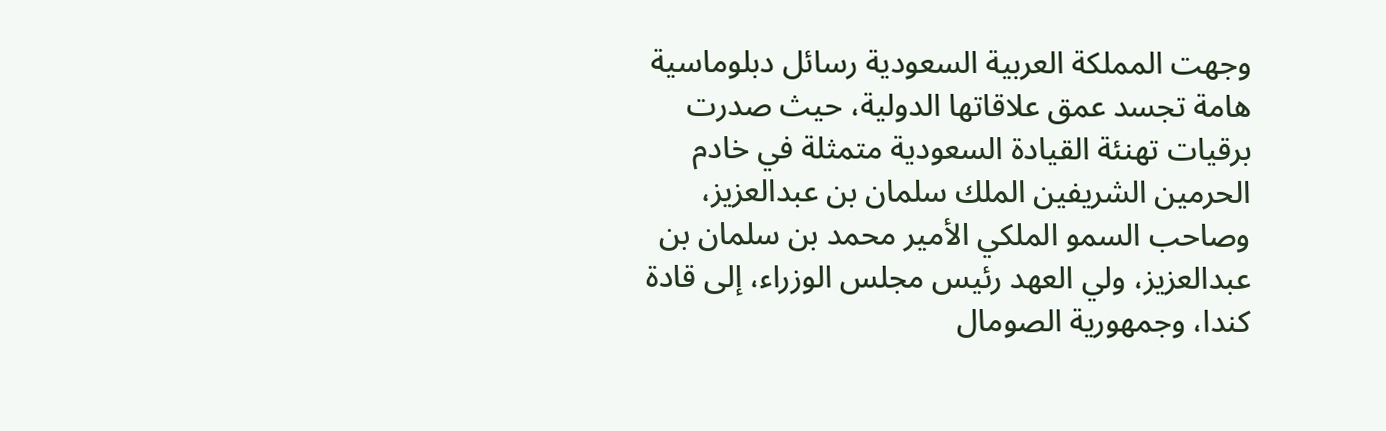وجهت المملكة العربية السعودية رسائل دبلوماسية هامة تجسد عمق علاقاتها الدولية، حيث صدرت برقيات تهنئة القيادة السعودية متمثلة في خادم الحرمين الشريفين الملك سلمان بن عبدالعزيز، وصاحب السمو الملكي الأمير محمد بن سلمان بن عبدالعزيز، ولي العهد رئيس مجلس الوزراء، إلى قادة كندا، وجمهورية الصومال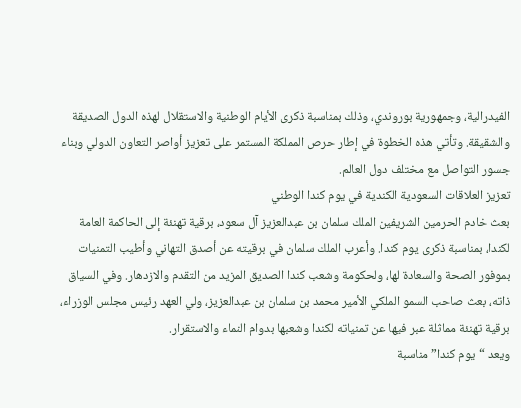الفيدرالية، وجمهورية بوروندي، وذلك بمناسبة ذكرى الأيام الوطنية والاستقلال لهذه الدول الصديقة والشقيقة. وتأتي هذه الخطوة في إطار حرص المملكة المستمر على تعزيز أواصر التعاون الدولي وبناء جسور التواصل مع مختلف دول العالم.
تعزيز العلاقات السعودية الكندية في يوم كندا الوطني
بعث خادم الحرمين الشريفين الملك سلمان بن عبدالعزيز آل سعود، برقية تهنئة إلى الحاكمة العامة لكندا، بمناسبة ذكرى يوم كندا. وأعرب الملك سلمان في برقيته عن أصدق التهاني وأطيب التمنيات بموفور الصحة والسعادة لها، ولحكومة وشعب كندا الصديق المزيد من التقدم والازدهار. وفي السياق ذاته، بعث صاحب السمو الملكي الأمير محمد بن سلمان بن عبدالعزيز، ولي العهد رئيس مجلس الوزراء، برقية تهنئة مماثلة عبر فيها عن تمنياته لكندا وشعبها بدوام النماء والاستقرار.
ويعد “يوم كندا” مناسبة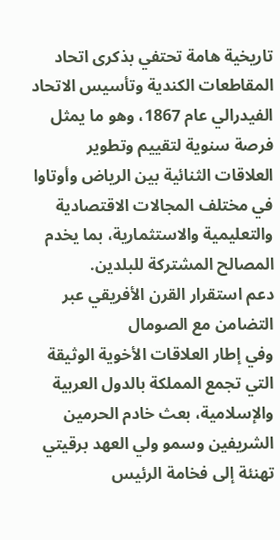تاريخية هامة تحتفي بذكرى اتحاد المقاطعات الكندية وتأسيس الاتحاد الفيدرالي عام 1867، وهو ما يمثل فرصة سنوية لتقييم وتطوير العلاقات الثنائية بين الرياض وأوتاوا في مختلف المجالات الاقتصادية والتعليمية والاستثمارية، بما يخدم المصالح المشتركة للبلدين.
دعم استقرار القرن الأفريقي عبر التضامن مع الصومال
وفي إطار العلاقات الأخوية الوثيقة التي تجمع المملكة بالدول العربية والإسلامية، بعث خادم الحرمين الشريفين وسمو ولي العهد برقيتي تهنئة إلى فخامة الرئيس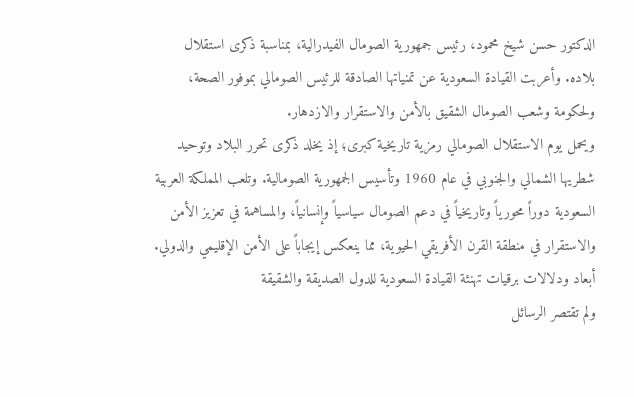الدكتور حسن شيخ محمود، رئيس جمهورية الصومال الفيدرالية، بمناسبة ذكرى استقلال بلاده. وأعربت القيادة السعودية عن تمنياتها الصادقة للرئيس الصومالي بموفور الصحة، ولحكومة وشعب الصومال الشقيق بالأمن والاستقرار والازدهار.
ويحمل يوم الاستقلال الصومالي رمزية تاريخية كبرى؛ إذ يخلد ذكرى تحرر البلاد وتوحيد شطريها الشمالي والجنوبي في عام 1960 وتأسيس الجمهورية الصومالية. وتلعب المملكة العربية السعودية دوراً محورياً وتاريخياً في دعم الصومال سياسياً وإنسانياً، والمساهمة في تعزيز الأمن والاستقرار في منطقة القرن الأفريقي الحيوية، مما ينعكس إيجاباً على الأمن الإقليمي والدولي.
أبعاد ودلالات برقيات تهنئة القيادة السعودية للدول الصديقة والشقيقة
ولم تقتصر الرسائل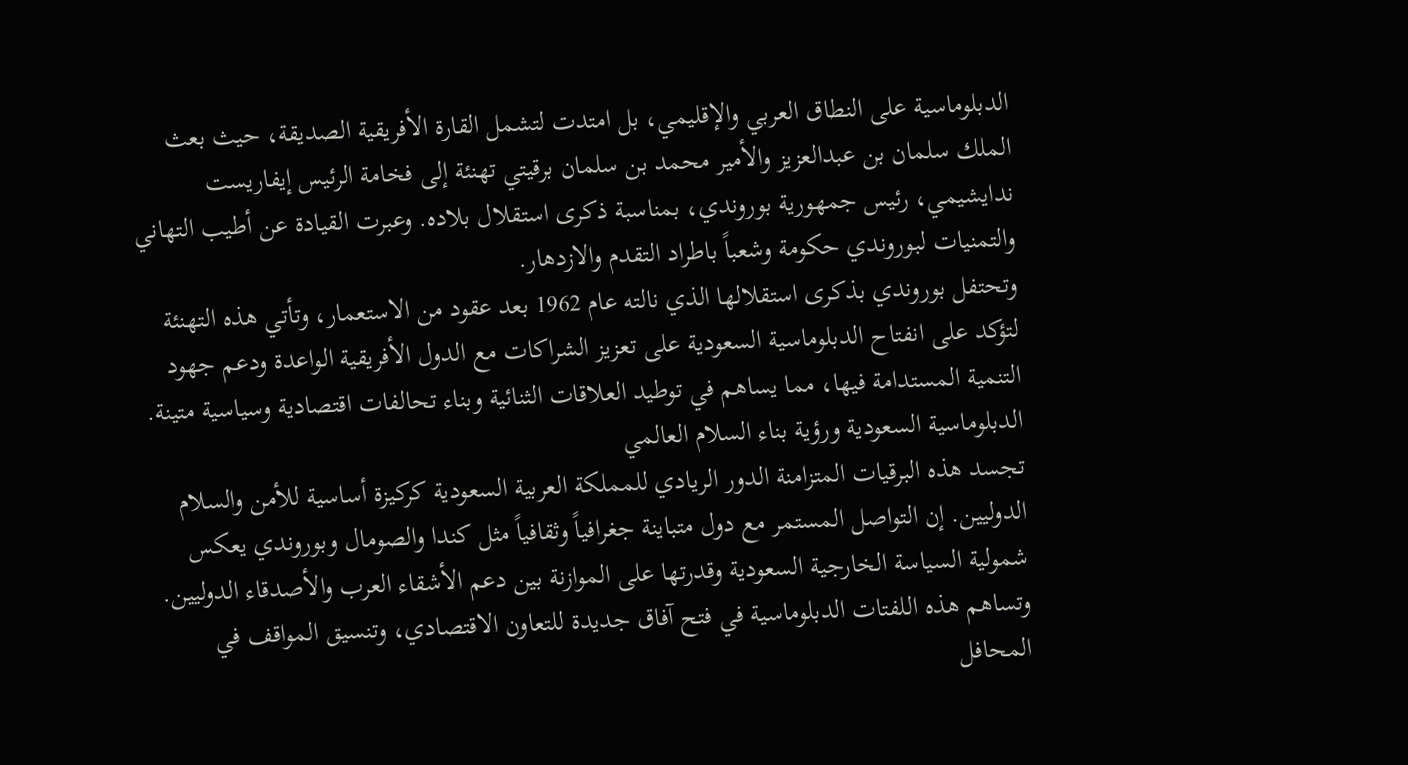الدبلوماسية على النطاق العربي والإقليمي، بل امتدت لتشمل القارة الأفريقية الصديقة، حيث بعث الملك سلمان بن عبدالعزيز والأمير محمد بن سلمان برقيتي تهنئة إلى فخامة الرئيس إيفاريست ندايشيمي، رئيس جمهورية بوروندي، بمناسبة ذكرى استقلال بلاده. وعبرت القيادة عن أطيب التهاني والتمنيات لبوروندي حكومة وشعباً باطراد التقدم والازدهار.
وتحتفل بوروندي بذكرى استقلالها الذي نالته عام 1962 بعد عقود من الاستعمار، وتأتي هذه التهنئة لتؤكد على انفتاح الدبلوماسية السعودية على تعزيز الشراكات مع الدول الأفريقية الواعدة ودعم جهود التنمية المستدامة فيها، مما يساهم في توطيد العلاقات الثنائية وبناء تحالفات اقتصادية وسياسية متينة.
الدبلوماسية السعودية ورؤية بناء السلام العالمي
تجسد هذه البرقيات المتزامنة الدور الريادي للمملكة العربية السعودية كركيزة أساسية للأمن والسلام الدوليين. إن التواصل المستمر مع دول متباينة جغرافياً وثقافياً مثل كندا والصومال وبوروندي يعكس شمولية السياسة الخارجية السعودية وقدرتها على الموازنة بين دعم الأشقاء العرب والأصدقاء الدوليين. وتساهم هذه اللفتات الدبلوماسية في فتح آفاق جديدة للتعاون الاقتصادي، وتنسيق المواقف في المحافل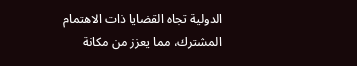الدولية تجاه القضايا ذات الاهتمام المشترك، مما يعزز من مكانة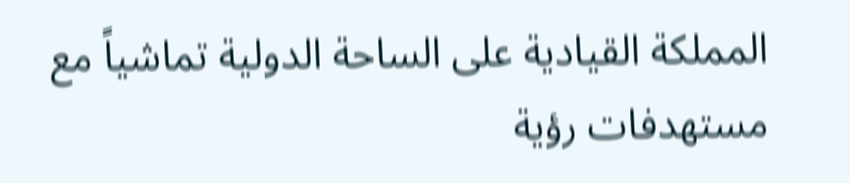المملكة القيادية على الساحة الدولية تماشياً مع مستهدفات رؤية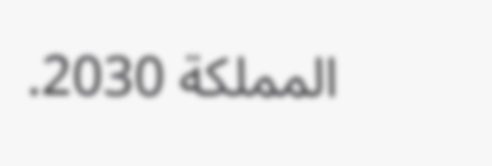المملكة 2030.